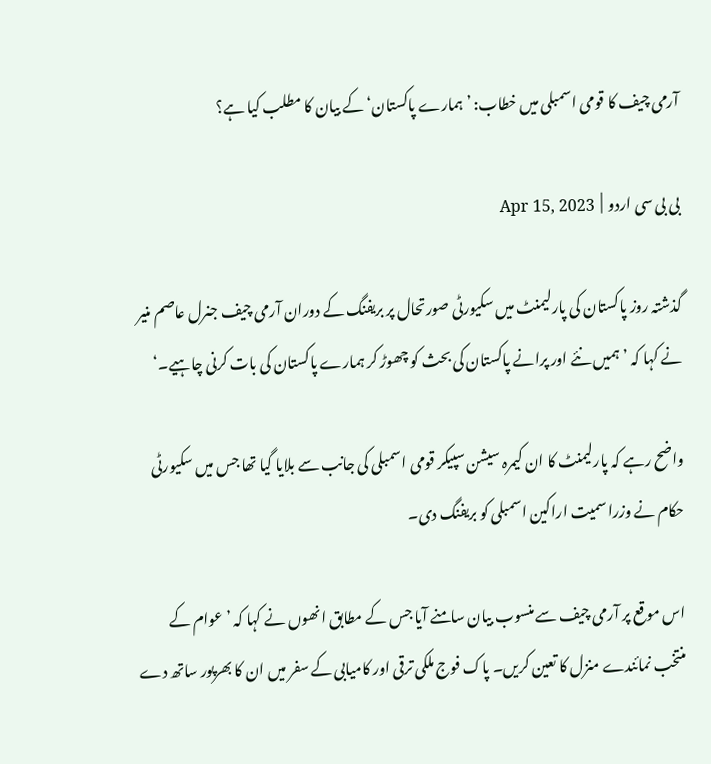آرمی چیف کا قومی اسمبلی میں خطاب: ’ہمارے پاکستان‘ کے بیان کا مطلب کیا ہے؟

بی بی سی اردو  |  Apr 15, 2023

گذشتہ روز پاکستان کی پارلیمنٹ میں سکیورٹی صورتحال پر بریفنگ کے دوران آرمی چیف جنرل عاصم منیر نے کہا کہ ’ہمیں نئے اور پرانے پاکستان کی بحث کو چھوڑ کر ہمارے پاکستان کی بات کرنی چاہیے۔‘

واضح رہے کہ پارلیمنٹ کا ان کیمرہ سیشن سپیکر قومی اسمبلی کی جانب سے بلایا گیا تھا جس میں سکیورٹی حکام نے وزرا سمیت اراکین اسمبلی کو بریفنگ دی۔

اس موقع پر آرمی چیف سے منسوب بیان سامنے آیا جس کے مطابق انھوں نے کہا کہ ’عوام کے منتخب نمائندے منزل کا تعین کریں۔ پاک فوج ملکی ترقی اور کامیابی کے سفر میں ان کا بھرپور ساتھ دے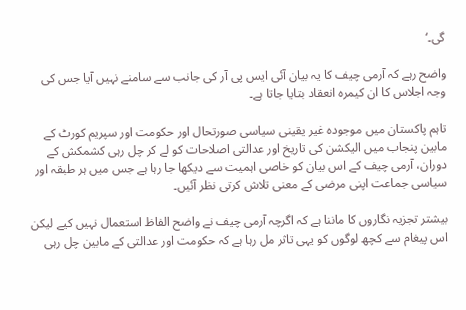گی۔‘

واضح رہے کہ آرمی چیف کا یہ بیان آئی ایس پی آر کی جانب سے سامنے نہیں آیا جس کی وجہ اجلاس کا ان کیمرہ انعقاد بتایا جاتا ہے۔

تاہم پاکستان میں موجودہ غیر یقینی سیاسی صورتحال اور حکومت اور سپریم کورٹ کے مابین پنجاب میں الیکشن کی تاریخ اور عدالتی اصلاحات کو لے کر چل رہی کشمکش کے دوران، آرمی چیف کے اس بیان کو خاصی اہمیت سے دیکھا جا رہا ہے جس میں ہر طبقہ اور سیاسی جماعت اپنی مرضی کے معنی تلاش کرتی نظر آئیں۔

بیشتر تجزیہ نگاروں کا ماننا ہے کہ اگرچہ آرمی چیف نے واضح الفاظ استعمال نہیں کیے لیکن اس پیغام سے کچھ لوگوں کو یہی تاثر مل رہا ہے کہ حکومت اور عدالتی کے مابین چل رہی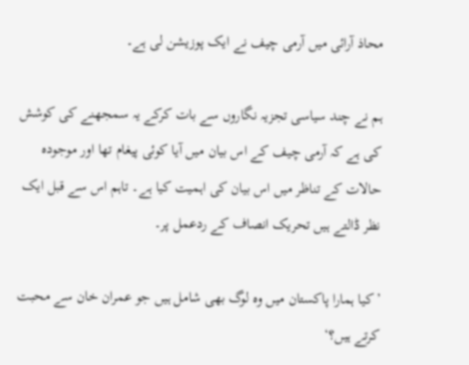محاذ آرائی میں آرمی چیف نے ایک پوزیشن لی ہے۔

ہم نے چند سیاسی تجزیہ نگاروں سے بات کرکے یہ سمجھنے کی کوشش کی ہے کہ آرمی چیف کے اس بیان میں آیا کوئی پیغام تھا اور موجودہ حالات کے تناظر میں اس بیان کی اہمیت کیا ہے۔ تاہم اس سے قبل ایک نظر ڈالتے ہیں تحریک انصاف کے ردعمل پر۔

’کیا ہمارا پاکستان میں وہ لوگ بھی شامل ہیں جو عمران خان سے محبت کرتے ہیں؟‘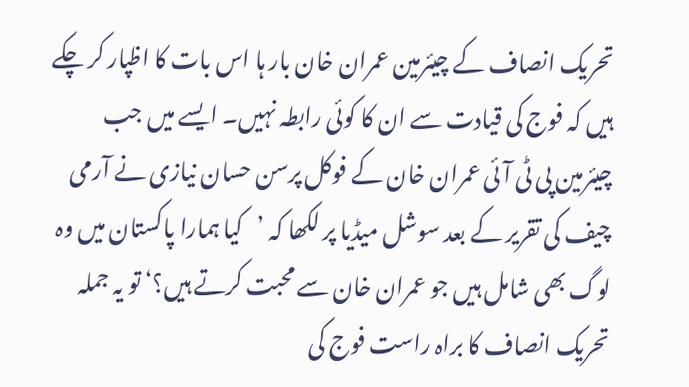تحریک انصاف کے چیئرمین عمران خان بار ہا اس بات کا اظپار کر چکے ہیں کہ فوج کی قیادت سے ان کا کوئی رابطہ نہیں۔ ایسے میں جب چیئرمین پی ٹی آئی عمران خان کے فوکل پرسن حسان نیازی نے آرمی چیف کی تقریر کے بعد سوشل میڈیا پر لکھا کہ ’کیا ہمارا پاکستان میں وہ لوگ بھی شامل ہیں جو عمران خان سے محبت کرتے ہیں؟‘ تو یہ جملہ تحریک انصاف کا براہ راست فوج کی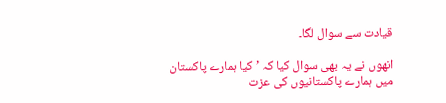قیادت سے سوال لگا۔

انھوں نے یہ بھی سوال کیا کہ ’کیا ہمارے پاکستان میں ہمارے پاکستانیوں کی عزت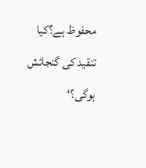محفوظ ہے؟کیا تنقید کی گنجائش ہوگی؟‘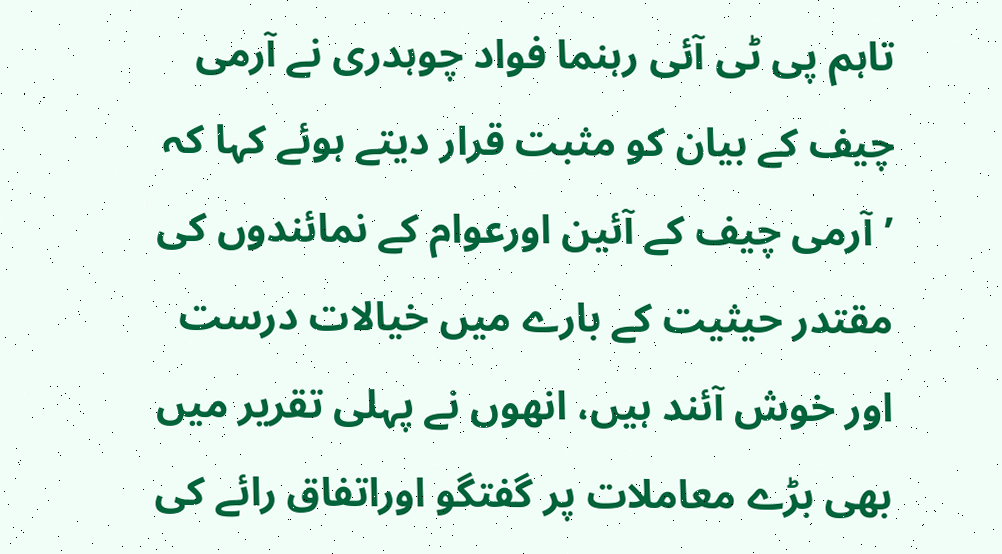تاہم پی ٹی آئی رہنما فواد چوہدری نے آرمی چیف کے بیان کو مثبت قرار دیتے ہوئے کہا کہ ’آرمی چیف کے آئین اورعوام کے نمائندوں کی مقتدر حیثیت کے بارے میں خیالات درست اور خوش آئند ہیں، انھوں نے پہلی تقریر میں بھی بڑے معاملات پر گفتگو اوراتفاق رائے کی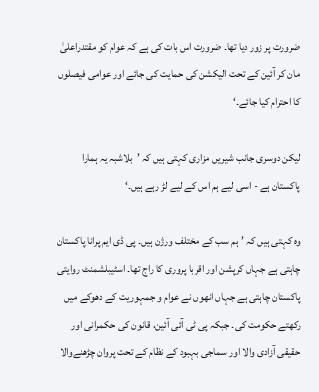ضرورت پر زور دیا تھا۔ ضرورت اس بات کی ہے کہ عوام کو مقتدراعلیٰ مان کر آئین کے تحت الیکشن کی حمایت کی جائے اور عوامی فیصلوں کا احترام کیا جائے۔‘

لیکن دوسری جانب شیریں مزاری کہتی ہیں کہ ’بلاشبہ یہ ہمارا پاکستان ہے - اسی لیے ہم اس کے لیے لڑ رہے ہیں۔‘

وہ کہتی ہیں کہ ’ہم سب کے مختلف ورژن ہیں۔ پی ڈی ایم پرانا پاکستان چاہتی ہے جہاں کرپشن اور اقربا پروری کا راج تھا۔ اسٹیبلشمنٹ روایتی پاکستان چاہتی ہے جہاں انھوں نے عوام و جمہوریت کے دھوکے میں رکھتے حکومت کی۔ جبکہ پی ٹی آئی آئین، قانون کی حکمرانی اور حقیقی آزادی والا اور سماجی بہبود کے نظام کے تحت پروان چڑھنےوالا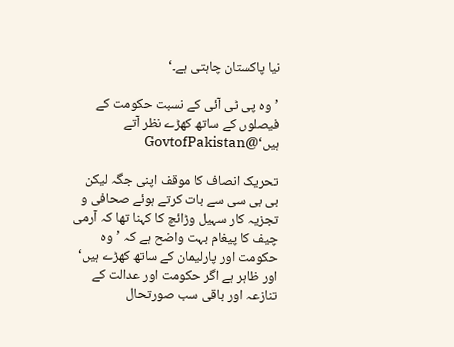نیا پاکستان چاہتی ہے۔‘

’وہ پی ٹی آئی کے نسبت حکومت کے فیصلوں کے ساتھ کھڑے نظر آتے ہیں‘@GovtofPakistan

تحریک انصاف کا موقف اپنی جگہ لیکن بی بی سی سے بات کرتے ہوئے صحافی و تجزیہ کار سہیل وڑائچ کا کہنا تھا کہ آرمی چیف کا پیغام بہت واضح ہے کہ ’وہ حکومت اور پارلیمان کے ساتھ کھڑے ہیں‘ اور ظاہر ہے اگر حکومت اور عدالت کے تنازعہ اور باقی سب صورتحال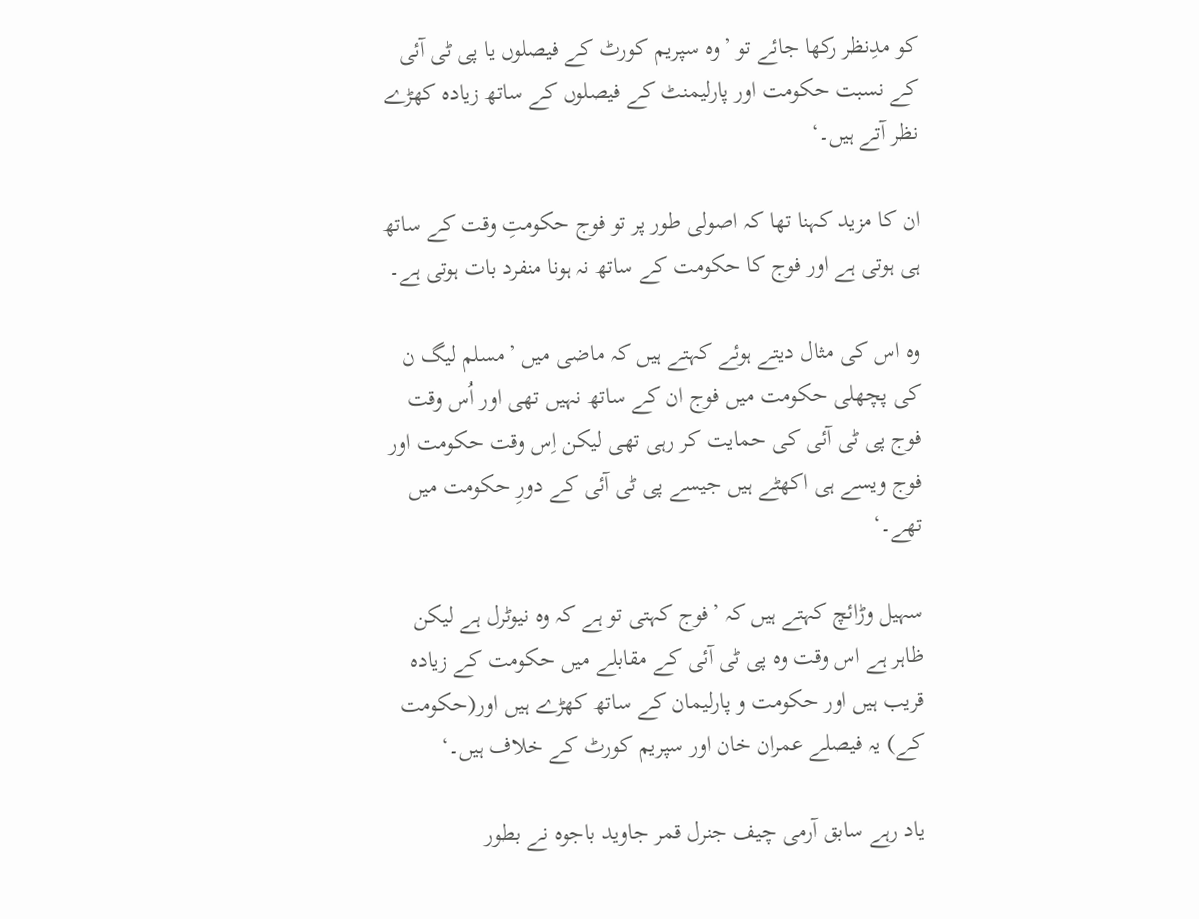کو مدِنظر رکھا جائے تو ’وہ سپریم کورٹ کے فیصلوں یا پی ٹی آئی کے نسبت حکومت اور پارلیمنٹ کے فیصلوں کے ساتھ زیادہ کھڑے نظر آتے ہیں۔‘

ان کا مزید کہنا تھا کہ اصولی طور پر تو فوج حکومتِ وقت کے ساتھ ہی ہوتی ہے اور فوج کا حکومت کے ساتھ نہ ہونا منفرد بات ہوتی ہے۔

وہ اس کی مثال دیتے ہوئے کہتے ہیں کہ ماضی میں ’مسلم لیگ ن کی پچھلی حکومت میں فوج ان کے ساتھ نہیں تھی اور اُس وقت فوج پی ٹی آئی کی حمایت کر رہی تھی لیکن اِس وقت حکومت اور فوج ویسے ہی اکھٹے ہیں جیسے پی ٹی آئی کے دورِ حکومت میں تھے۔‘

سہیل وڑائچ کہتے ہیں کہ ’فوج کہتی تو ہے کہ وہ نیوٹرل ہے لیکن ظاہر ہے اس وقت وہ پی ٹی آئی کے مقابلے میں حکومت کے زیادہ قریب ہیں اور حکومت و پارلیمان کے ساتھ کھڑے ہیں اور(حکومت کے) یہ فیصلے عمران خان اور سپریم کورٹ کے خلاف ہیں۔‘

یاد رہے سابق آرمی چیف جنرل قمر جاوید باجوہ نے بطور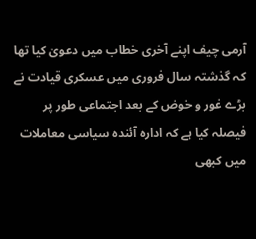آرمی چیف اپنے آخری خطاب میں دعویٰ کیا تھا کہ گذشتہ سال فروری میں عسکری قیادت نے بڑے غور و خوض کے بعد اجتماعی طور پر فیصلہ کیا ہے کہ ادارہ آئندہ سیاسی معاملات میں کبھی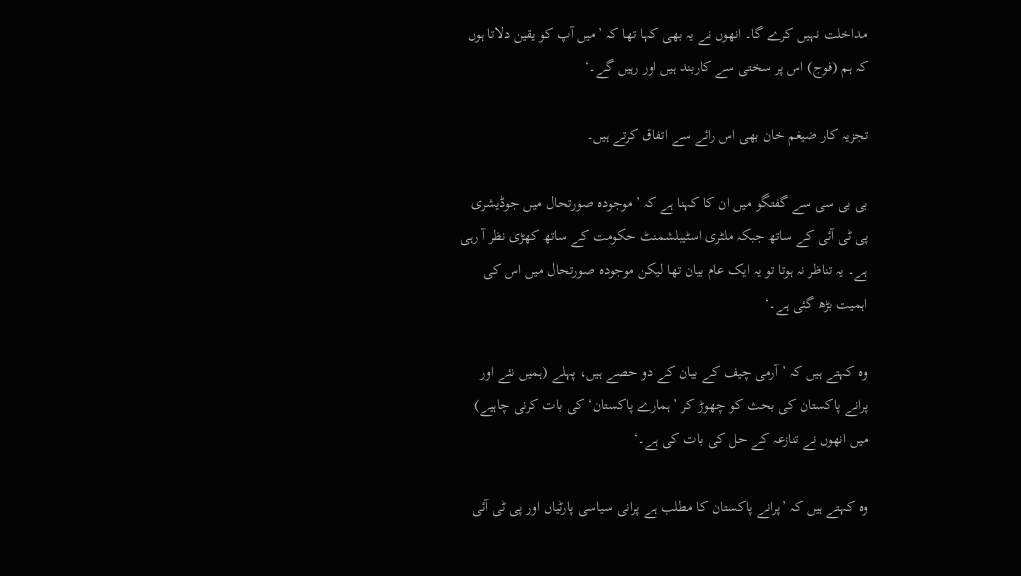مداخلت نہیں کرے گا۔ انھوں نے یہ بھی کہا تھا کہ ’میں آپ کو یقین دلاتا ہوں کہ ہم (فوج) اس پر سختی سے کاربند ہیں اور رہیں گے۔‘

تجزیہ کار ضیغم خان بھی اس رائے سے اتفاق کرتے ہیں۔

بی بی سی سے گفتگو میں ان کا کہنا ہے کہ ’موجودہ صورتحال میں جوڈیشری پی ٹی آئی کے ساتھ جبکہ ملٹری اسٹیبلشمنٹ حکومت کے ساتھ کھڑی نظر آ رہی ہے۔ یہ تناظر نہ ہوتا تو یہ ایک عام بیان تھا لیکن موجودہ صورتحال میں اس کی اہمیت بڑھ گئی ہے۔‘

وہ کہتے ہیں کہ ’آرمی چیف کے بیان کے دو حصے ہیں، پہلے (ہمیں نئے اور پرانے پاکستان کی بحث کو چھوڑ کر ’ہمارے پاکستان‘ کی بات کرنی چاہیے) میں انھوں نے تنازعہ کے حل کی بات کی ہے۔‘

وہ کہتے ہیں کہ ’پرانے پاکستان کا مطلب ہے پرانی سیاسی پارٹیاں اور پی ٹی آئی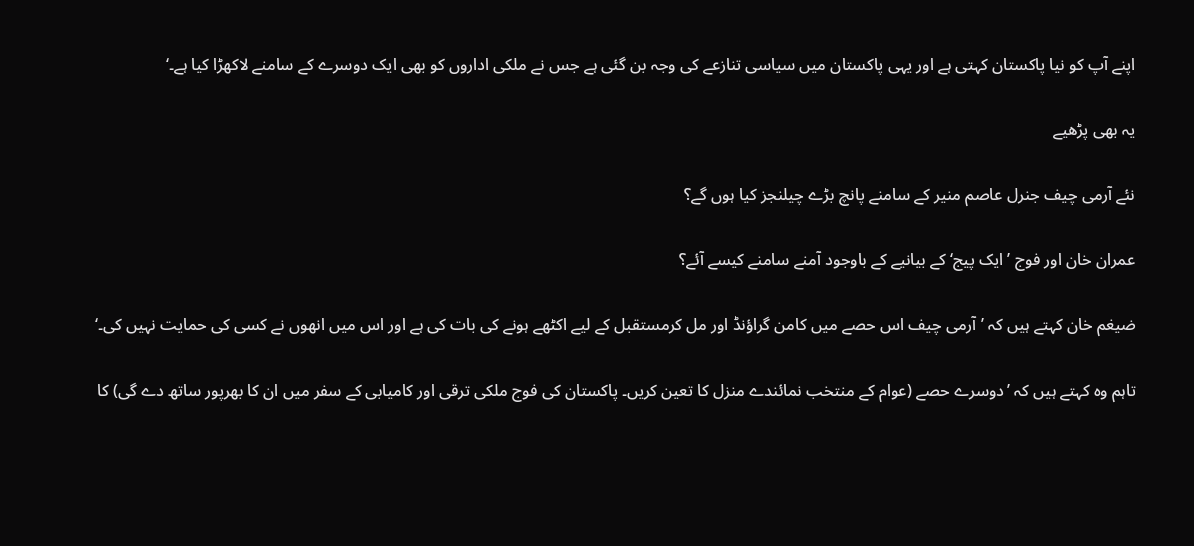اپنے آپ کو نیا پاکستان کہتی ہے اور یہی پاکستان میں سیاسی تنازعے کی وجہ بن گئی ہے جس نے ملکی اداروں کو بھی ایک دوسرے کے سامنے لاکھڑا کیا ہے۔‘

یہ بھی پڑھیے

نئے آرمی چیف جنرل عاصم منیر کے سامنے پانچ بڑے چیلنجز کیا ہوں گے؟

عمران خان اور فوج ’ایک پیج‘ کے بیانیے کے باوجود آمنے سامنے کیسے آئے؟

ضیغم خان کہتے ہیں کہ ’آرمی چیف اس حصے میں کامن گراؤنڈ اور مل کرمستقبل کے لیے اکٹھے ہونے کی بات کی ہے اور اس میں انھوں نے کسی کی حمایت نہیں کی۔‘

تاہم وہ کہتے ہیں کہ ’دوسرے حصے (عوام کے منتخب نمائندے منزل کا تعین کریں۔ پاکستان کی فوج ملکی ترقی اور کامیابی کے سفر میں ان کا بھرپور ساتھ دے گی) کا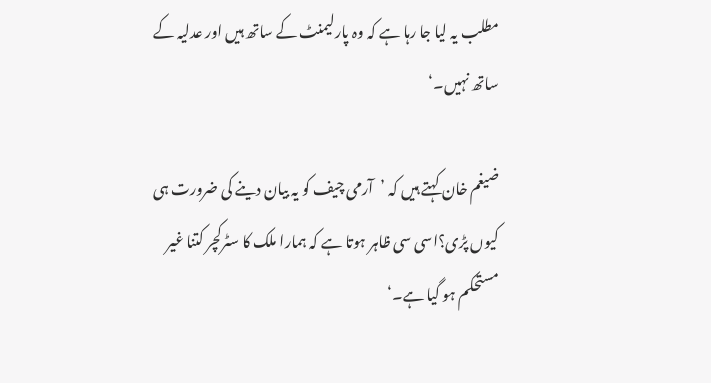مطلب یہ لیا جا رہا ہے کہ وہ پارلیمنٹ کے ساتھ ہیں اور عدلیہ کے ساتھ نہیں۔‘

ضیغم خان کہتے ہیں کہ ’آرمی چیف کو یہ بیان دینے کی ضرورت ہی کیوں پڑی؟اسی سی ظاہر ہوتا ہے کہ ہمارا ملک کا سٹرکچر کتنا غیر مستحکم ہو گیا ہے۔‘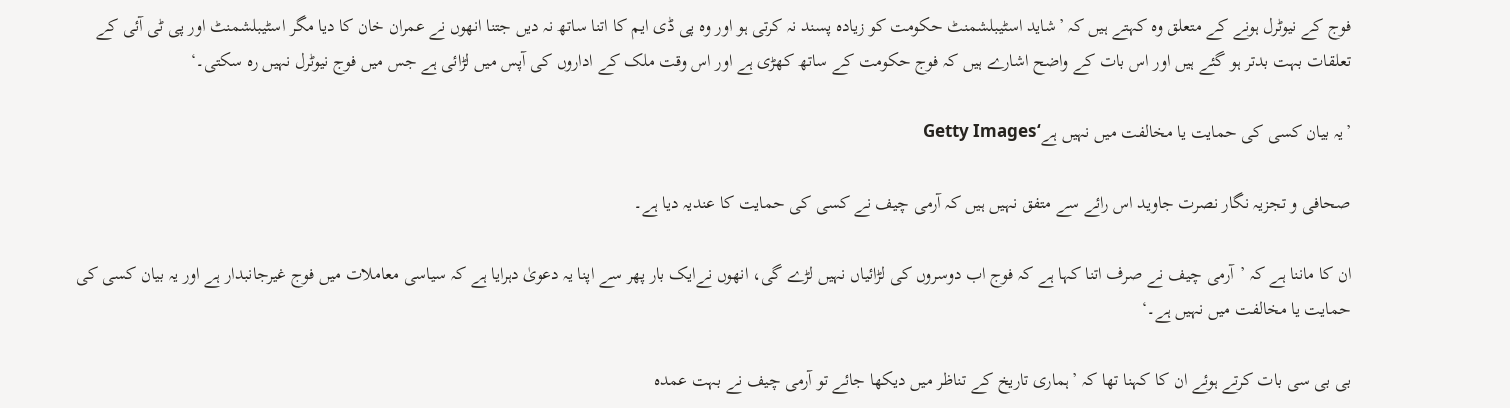فوج کے نیوٹرل ہونے کے متعلق وہ کہتے ہیں کہ ’شاید اسٹیبلشمنٹ حکومت کو زیادہ پسند نہ کرتی ہو اور وہ پی ڈی ایم کا اتنا ساتھ نہ دیں جتنا انھوں نے عمران خان کا دیا مگر اسٹیبلشمنٹ اور پی ٹی آئی کے تعلقات بہت بدتر ہو گئے ہیں اور اس بات کے واضح اشارے ہیں کہ فوج حکومت کے ساتھ کھڑی ہے اور اس وقت ملک کے اداروں کی آپس میں لڑائی ہے جس میں فوج نیوٹرل نہیں رہ سکتی۔‘

’یہ بیان کسی کی حمایت یا مخالفت میں نہیں ہے‘Getty Images

صحافی و تجزیہ نگار نصرت جاوید اس رائے سے متفق نہیں ہیں کہ آرمی چیف نے کسی کی حمایت کا عندیہ دیا ہے۔

ان کا ماننا ہے کہ ’آرمی چیف نے صرف اتنا کہا ہے کہ فوج اب دوسروں کی لڑائیاں نہیں لڑے گی، انھوں نےایک بار پھر سے اپنا یہ دعویٰ دہرایا ہے کہ سیاسی معاملات میں فوج غیرجانبدار ہے اور یہ بیان کسی کی حمایت یا مخالفت میں نہیں ہے۔‘

بی بی سی بات کرتے ہوئے ان کا کہنا تھا کہ ’ہماری تاریخ کے تناظر میں دیکھا جائے تو آرمی چیف نے بہت عمدہ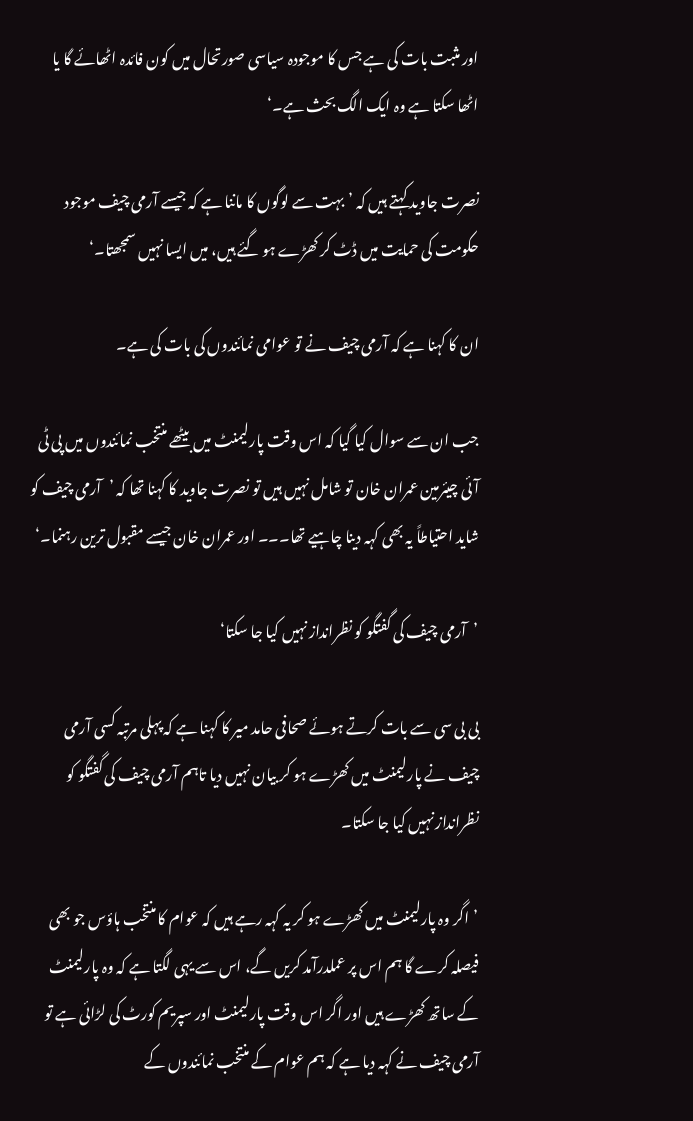اور مثبت بات کی ہے جس کا موجودہ سیاسی صورتحال میں کون فائدہ اٹھائے گا یا اٹھا سکتا ہے وہ ایک الگ بحث ہے۔‘

نصرت جاوید کہتے ہیں کہ ’بہت سے لوگوں کا ماننا ہے کہ جیسے آرمی چیف موجود حکومت کی حمایت میں ڈٹ کر کھڑے ہو گئے ہیں، میں ایسا نہیں سمجھتا۔‘

ان کا کہنا ہے کہ آرمی چیف نے تو عوامی نمائندوں کی بات کی ہے۔

جب ان سے سوال کیا گیا کہ اس وقت پارلیمنٹ میں بیٹھے منتخب نمائندوں میں پی ٹی آئی چیئرمین عمران خان تو شامل نہیں ہیں تو نصرت جاوید کا کہنا تھا کہ ’آرمی چیف کو شاید احتیاطاً یہ بھی کہہ دینا چاہیے تھا۔۔۔ اور عمران خان جیسے مقبول ترین رہنما۔‘

’آرمی چیف کی گفتگو کو نظرانداز نہیں کیا جا سکتا‘

بی بی سی سے بات کرتے ہوئے صحافی حامد میر کا کہنا ہے کہ پہلی مرتبہ کسی آرمی چیف نے پارلیمنٹ میں کھڑے ہو کر بیان نہیں دیا تاہم آرمی چیف کی گفتگو کو نظرانداز نہیں کیا جا سکتا۔

’اگر وہ پارلیمنٹ میں کھڑے ہو کر یہ کہہ رہے ہیں کہ عوام کا منتخب ہاؤس جو بھی فیصلہ کرے گا ہم اس پر عملدرآمد کریں گے، اس سے یہی لگتا ہے کہ وہ پارلیمنٹ کے ساتھ کھڑے ہیں اور اگر اس وقت پارلیمنٹ اور سپریم کورٹ کی لڑائی ہے تو آرمی چیف نے کہہ دیا ہے کہ ہم عوام کے منتخب نمائندوں کے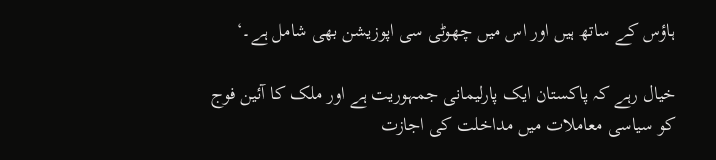ہاؤس کے ساتھ ہیں اور اس میں چھوٹی سی اپوزیشن بھی شامل ہے۔‘

خیال رہے کہ پاکستان ایک پارلیمانی جمہوریت ہے اور ملک کا آئین فوج کو سیاسی معاملات میں مداخلت کی اجازت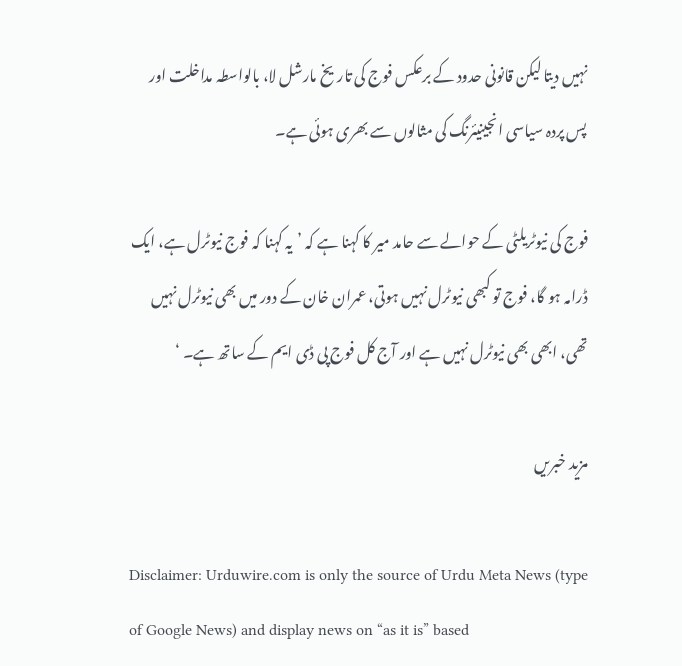نہیں دیتا لیکن قانونی حدود کے برعکس فوج کی تاریخ مارشل لا، بالواسطہ مداخلت اور پس پردہ سیاسی انجینیئرنگ کی مثالوں سے بھری ہوئی ہے۔

فوج کی نیوٹریلٹی کے حوالے سے حامد میر کا کہنا ہے کہ ’یہ کہنا کہ فوج نیوٹرل ہے، ایک ڈرامہ ہو گا، فوج تو کبھی نیوٹرل نہیں ہوتی، عمران خان کے دور میں بھی نیوٹرل نہیں تھی، ابھی بھی نیوٹرل نہیں ہے اور آج کل فوج پی ڈی ایم کے ساتھ ہے۔ ‘

مزید خبریں

Disclaimer: Urduwire.com is only the source of Urdu Meta News (type of Google News) and display news on “as it is” based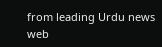from leading Urdu news web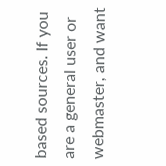based sources. If you are a general user or webmaster, and want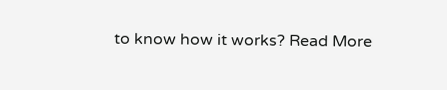to know how it works? Read More